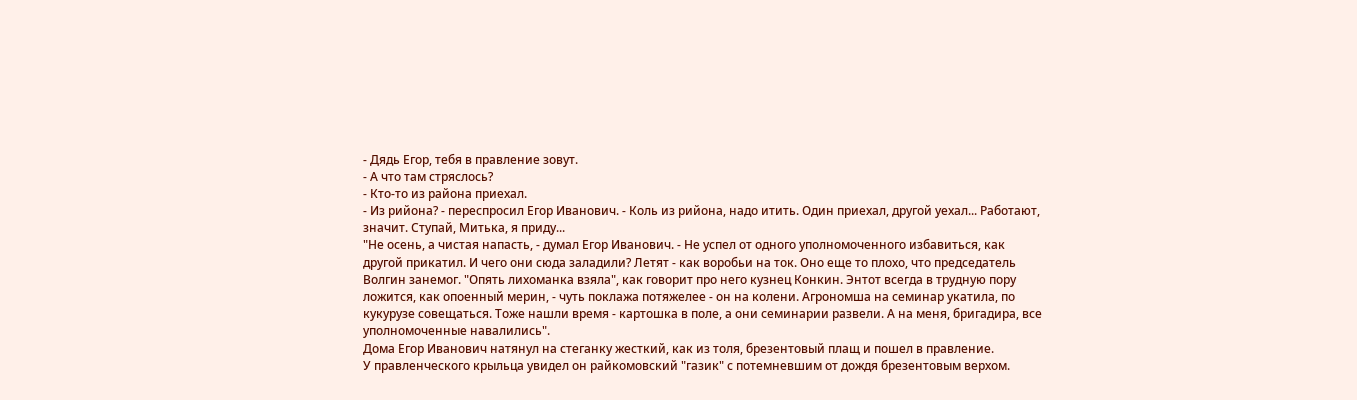- Дядь Егор, тебя в правление зовут.
- А что там стряслось?
- Кто-то из района приехал.
- Из рийона? - переспросил Егор Иванович. - Коль из рийона, надо итить. Один приехал, другой уехал... Работают, значит. Ступай, Митька, я приду...
"Не осень, а чистая напасть, - думал Егор Иванович. - Не успел от одного уполномоченного избавиться, как другой прикатил. И чего они сюда заладили? Летят - как воробьи на ток. Оно еще то плохо, что председатель Волгин занемог. "Опять лихоманка взяла", как говорит про него кузнец Конкин. Энтот всегда в трудную пору ложится, как опоенный мерин, - чуть поклажа потяжелее - он на колени. Агрономша на семинар укатила, по кукурузе совещаться. Тоже нашли время - картошка в поле, а они семинарии развели. А на меня, бригадира, все уполномоченные навалились".
Дома Егор Иванович натянул на стеганку жесткий, как из толя, брезентовый плащ и пошел в правление.
У правленческого крыльца увидел он райкомовский "газик" с потемневшим от дождя брезентовым верхом.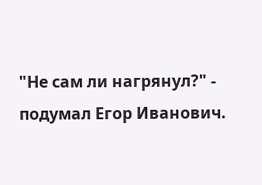"Не сам ли нагрянул?" - подумал Егор Иванович.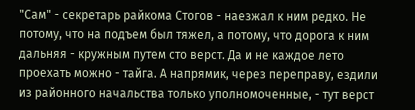"Сам" - секретарь райкома Стогов - наезжал к ним редко. Не потому, что на подъем был тяжел, а потому, что дорога к ним дальняя - кружным путем сто верст. Да и не каждое лето проехать можно - тайга. А напрямик, через переправу, ездили из районного начальства только уполномоченные, - тут верст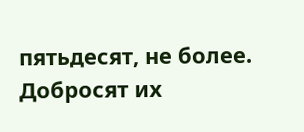пятьдесят, не более. Добросят их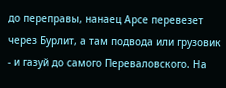до переправы, нанаец Арсе перевезет через Бурлит, а там подвода или грузовик - и газуй до самого Переваловского. На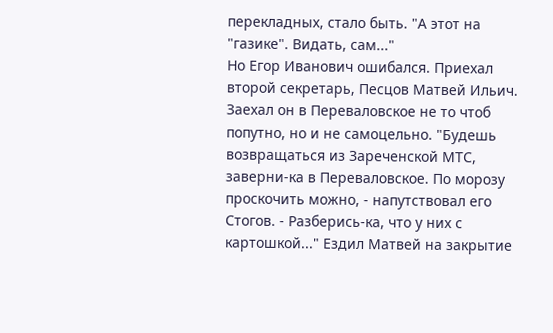перекладных, стало быть. "А этот на "газике". Видать, сам..."
Но Егор Иванович ошибался. Приехал второй секретарь, Песцов Матвей Ильич. Заехал он в Переваловское не то чтоб попутно, но и не самоцельно. "Будешь возвращаться из Зареченской МТС, заверни-ка в Переваловское. По морозу проскочить можно, - напутствовал его Стогов. - Разберись-ка, что у них с картошкой..." Ездил Матвей на закрытие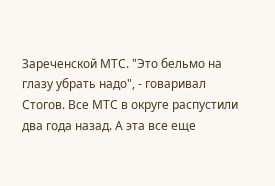Зареченской МТС. "Это бельмо на глазу убрать надо", - говаривал Стогов. Все МТС в округе распустили два года назад. А эта все еще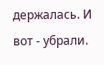держалась. И вот - убрали.